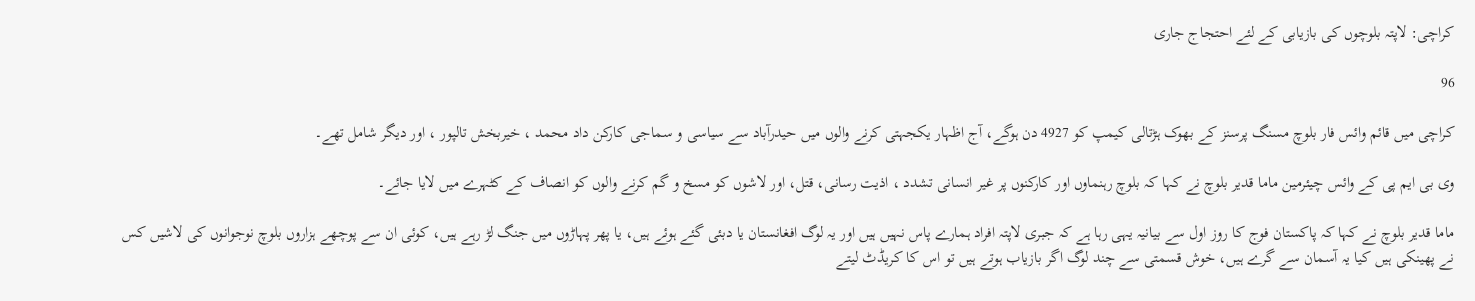کراچی: لاپتہ بلوچوں کی بازیابی کے لئے احتجاج جاری

96

کراچی میں قائم وائس فار بلوچ مسنگ پرسنز کے بھوک ہڑتالی کیمپ کو 4927 دن ہوگے، آج اظہار یکجہتی کرنے والوں میں حیدرآباد سے سیاسی و سماجی کارکن داد محمد ، خیربخش تالپور ، اور دیگر شامل تھے۔

وی بی ایم پی کے وائس چیئرمین ماما قدیر بلوچ نے کہا کہ بلوچ رہنماوں اور کارکنوں پر غیر انسانی تشدد ، اذیت رسانی، قتل، اور لاشوں کو مسخ و گم کرنے والوں کو انصاف کے کٹہرے میں لایا جائے۔

ماما قدیر بلوچ نے کہا کہ پاکستان فوج کا روز اول سے بیانیہ یہی رہا ہے کہ جبری لاپتہ افراد ہمارے پاس نہیں ہیں اور یہ لوگ افغانستان یا دبئی گئے ہوئے ہیں، یا پھر پہاڑوں میں جنگ لڑ رہے ہیں، کوئی ان سے پوچھے ہزاروں بلوچ نوجوانوں کی لاشیں کس نے پھینکی ہیں کیا یہ آسمان سے گرے ہیں، خوش قسمتی سے چند لوگ اگر بازیاب ہوتے ہیں تو اس کا کریڈٹ لیتے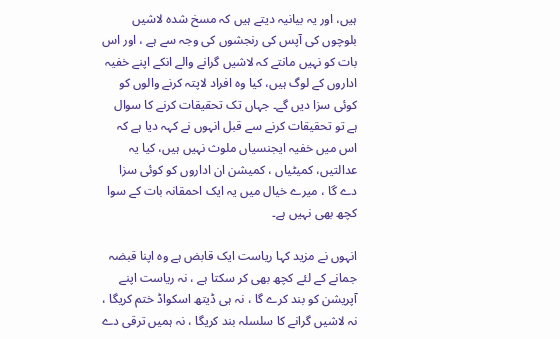ہیں، اور یہ بیانیہ دیتے ہیں کہ مسخ شدہ لاشیں بلوچوں کی آپس کی رنجشوں کی وجہ سے ہے ، اور اس بات کو نہیں مانتے کہ لاشیں گرانے والے انکے اپنے خفیہ اداروں کے لوگ ہیں، کیا وہ افراد لاپتہ کرنے والوں کو کوئی سزا دیں گے۔ جہاں تک تحقیقات کرنے کا سوال ہے تو تحقیقات کرنے سے قبل انہوں نے کہہ دیا ہے کہ اس میں خفیہ ایجنسیاں ملوث نہیں ہیں، کیا یہ عدالتیں، کمیٹیاں ، کمیشن ان اداروں کو کوئی سزا دے گا ، میرے خیال میں یہ ایک احمقانہ بات کے سوا کچھ بھی نہیں ہے۔

انہوں نے مزید کہا ریاست ایک قابض ہے وہ اپنا قبضہ جمانے کے لئے کچھ بھی کر سکتا ہے ، نہ ریاست اپنے آپریشن کو بند کرے گا ، نہ ہی ڈیتھ اسکواڈ ختم کریگا ، نہ لاشیں گرانے کا سلسلہ بند کریگا ، نہ ہمیں ترقی دے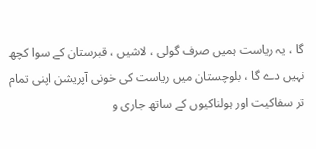گا ، یہ ریاست ہمیں صرف گولی ، لاشیں ، قبرستان کے سوا کچھ نہیں دے گا ، بلوچستان میں ریاست کی خونی آپریشن اپنی تمام تر سفاکیت اور ہولناکیوں کے ساتھ جاری و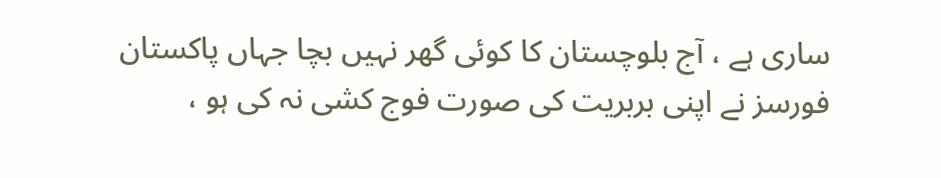ساری ہے ، آج بلوچستان کا کوئی گھر نہیں بچا جہاں پاکستان فورسز نے اپنی بربریت کی صورت فوج کشی نہ کی ہو ،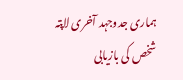ہماری جدوجہد آخری لاپتہ شخص کی بازیابی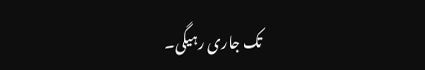تک جاری رہیگی۔